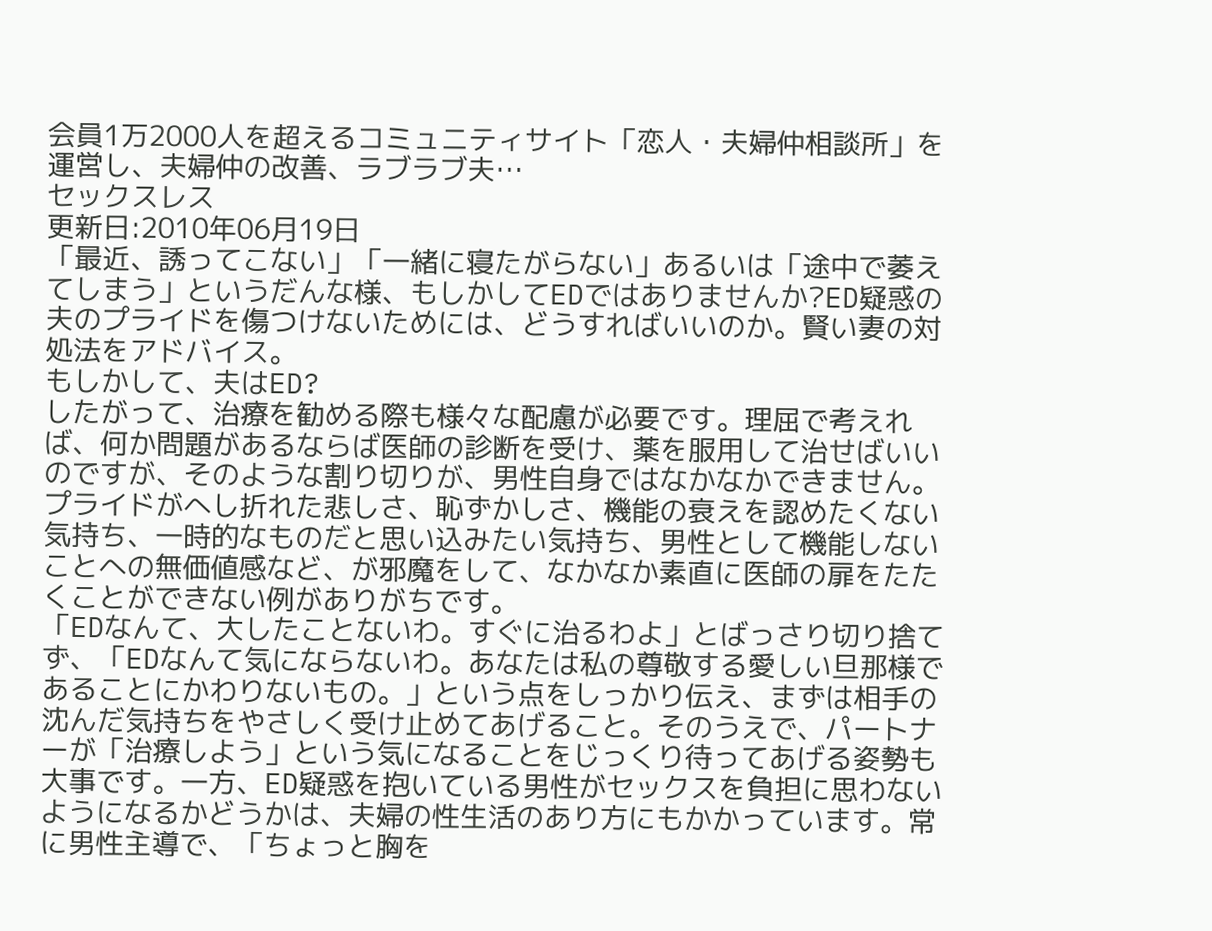会員1万2000人を超えるコミュニティサイト「恋人・夫婦仲相談所」を運営し、夫婦仲の改善、ラブラブ夫…
セックスレス
更新日:2010年06月19日
「最近、誘ってこない」「一緒に寝たがらない」あるいは「途中で萎えてしまう」というだんな様、もしかしてEDではありませんか?ED疑惑の夫のプライドを傷つけないためには、どうすればいいのか。賢い妻の対処法をアドバイス。
もしかして、夫はED?
したがって、治療を勧める際も様々な配慮が必要です。理屈で考えれば、何か問題があるならば医師の診断を受け、薬を服用して治せばいいのですが、そのような割り切りが、男性自身ではなかなかできません。プライドがへし折れた悲しさ、恥ずかしさ、機能の衰えを認めたくない気持ち、一時的なものだと思い込みたい気持ち、男性として機能しないことへの無価値感など、が邪魔をして、なかなか素直に医師の扉をたたくことができない例がありがちです。
「EDなんて、大したことないわ。すぐに治るわよ」とばっさり切り捨てず、「EDなんて気にならないわ。あなたは私の尊敬する愛しい旦那様であることにかわりないもの。」という点をしっかり伝え、まずは相手の沈んだ気持ちをやさしく受け止めてあげること。そのうえで、パートナーが「治療しよう」という気になることをじっくり待ってあげる姿勢も大事です。一方、ED疑惑を抱いている男性がセックスを負担に思わないようになるかどうかは、夫婦の性生活のあり方にもかかっています。常に男性主導で、「ちょっと胸を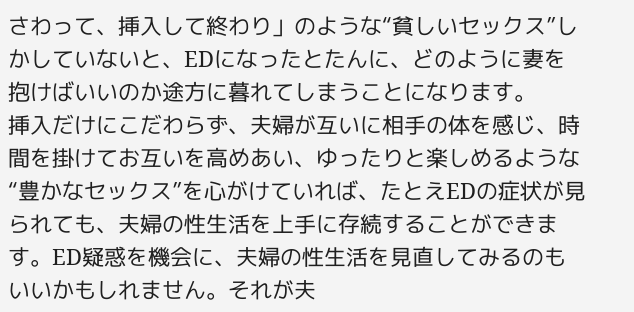さわって、挿入して終わり」のような“貧しいセックス”しかしていないと、EDになったとたんに、どのように妻を抱けばいいのか途方に暮れてしまうことになります。
挿入だけにこだわらず、夫婦が互いに相手の体を感じ、時間を掛けてお互いを高めあい、ゆったりと楽しめるような“豊かなセックス”を心がけていれば、たとえEDの症状が見られても、夫婦の性生活を上手に存続することができます。ED疑惑を機会に、夫婦の性生活を見直してみるのもいいかもしれません。それが夫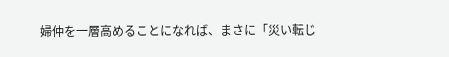婦仲を一層高めることになれば、まさに「災い転じ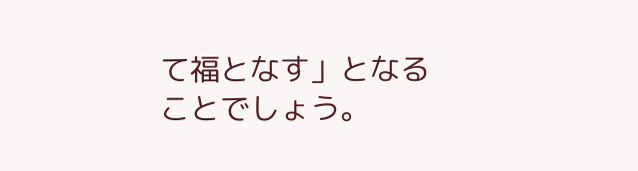て福となす」となることでしょう。